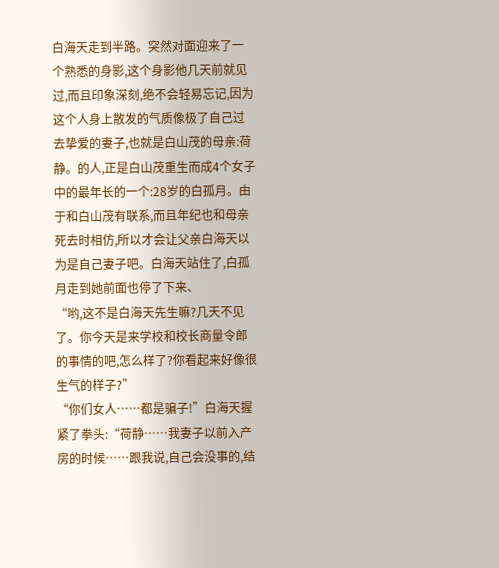白海天走到半路。突然对面迎来了一个熟悉的身影,这个身影他几天前就见过,而且印象深刻,绝不会轻易忘记,因为这个人身上散发的气质像极了自己过去挚爱的妻子,也就是白山茂的母亲:荷静。的人,正是白山茂重生而成4个女子中的最年长的一个:28岁的白孤月。由于和白山茂有联系,而且年纪也和母亲死去时相仿,所以才会让父亲白海天以为是自己妻子吧。白海天站住了,白孤月走到她前面也停了下来、
“哟,这不是白海天先生嘛?几天不见了。你今天是来学校和校长商量令郎的事情的吧,怎么样了?你看起来好像很生气的样子?”
“你们女人……都是骗子!”白海天握紧了拳头:“荷静……我妻子以前入产房的时候……跟我说,自己会没事的,结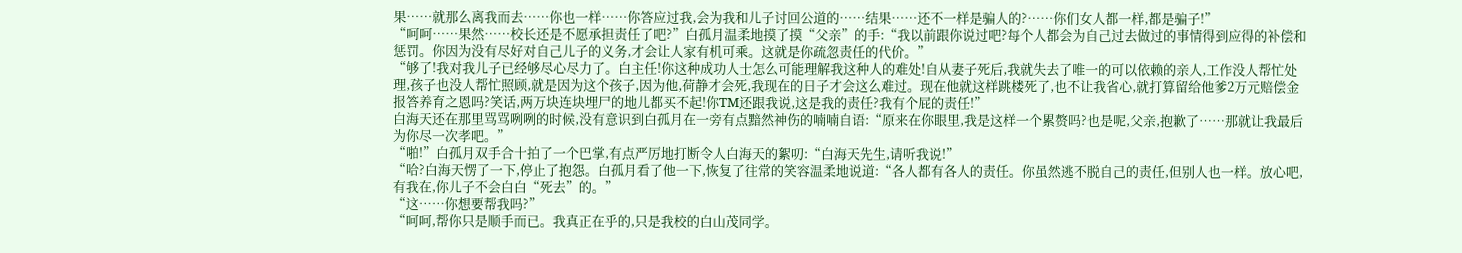果……就那么离我而去……你也一样……你答应过我,会为我和儿子讨回公道的……结果……还不一样是骗人的?……你们女人都一样,都是骗子!”
“呵呵……果然……校长还是不愿承担责任了吧?”白孤月温柔地摸了摸“父亲”的手:“我以前跟你说过吧?每个人都会为自己过去做过的事情得到应得的补偿和惩罚。你因为没有尽好对自己儿子的义务,才会让人家有机可乘。这就是你疏忽责任的代价。”
“够了!我对我儿子已经够尽心尽力了。白主任!你这种成功人士怎么可能理解我这种人的难处!自从妻子死后,我就失去了唯一的可以依赖的亲人,工作没人帮忙处理,孩子也没人帮忙照顾,就是因为这个孩子,因为他,荷静才会死,我现在的日子才会这么难过。现在他就这样跳楼死了,也不让我省心,就打算留给他爹2万元赔偿金报答养育之恩吗?笑话,两万块连块埋尸的地儿都买不起!你TM还跟我说,这是我的责任?我有个屁的责任!”
白海天还在那里骂骂咧咧的时候,没有意识到白孤月在一旁有点黯然神伤的喃喃自语:“原来在你眼里,我是这样一个累赘吗?也是呢,父亲,抱歉了……那就让我最后为你尽一次孝吧。”
“啪!”白孤月双手合十拍了一个巴掌,有点严厉地打断令人白海天的絮叨:“白海天先生,请听我说!”
“哈?白海天愣了一下,停止了抱怨。白孤月看了他一下,恢复了往常的笑容温柔地说道:“各人都有各人的责任。你虽然逃不脱自己的责任,但别人也一样。放心吧,有我在,你儿子不会白白“死去”的。”
“这……你想要帮我吗?”
“呵呵,帮你只是顺手而已。我真正在乎的,只是我校的白山茂同学。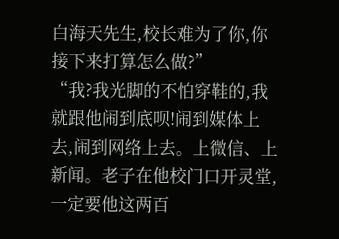白海天先生,校长难为了你,你接下来打算怎么做?”
“我?我光脚的不怕穿鞋的,我就跟他闹到底呗!闹到媒体上去,闹到网络上去。上微信、上新闻。老子在他校门口开灵堂,一定要他这两百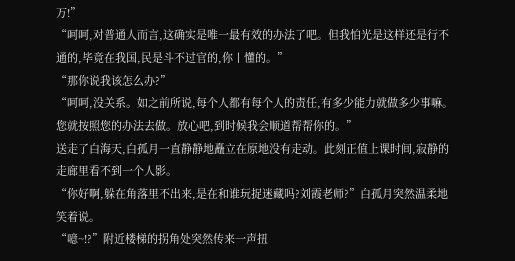万!”
“呵呵,对普通人而言,这确实是唯一最有效的办法了吧。但我怕光是这样还是行不通的,毕竟在我国,民是斗不过官的,你丨懂的。”
“那你说我该怎么办?”
“呵呵,没关系。如之前所说,每个人都有每个人的责任,有多少能力就做多少事嘛。您就按照您的办法去做。放心吧,到时候我会顺道帮帮你的。”
送走了白海天,白孤月一直静静地矗立在原地没有走动。此刻正值上课时间,寂静的走廊里看不到一个人影。
“你好啊,躲在角落里不出来,是在和谁玩捉迷藏吗?刘霞老师?”白孤月突然温柔地笑着说。
“噫~!?”附近楼梯的拐角处突然传来一声扭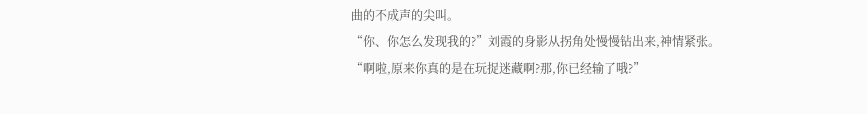曲的不成声的尖叫。
“你、你怎么发现我的?”刘霞的身影从拐角处慢慢钻出来,神情紧张。
“啊啦,原来你真的是在玩捉迷藏啊?那,你已经输了哦?”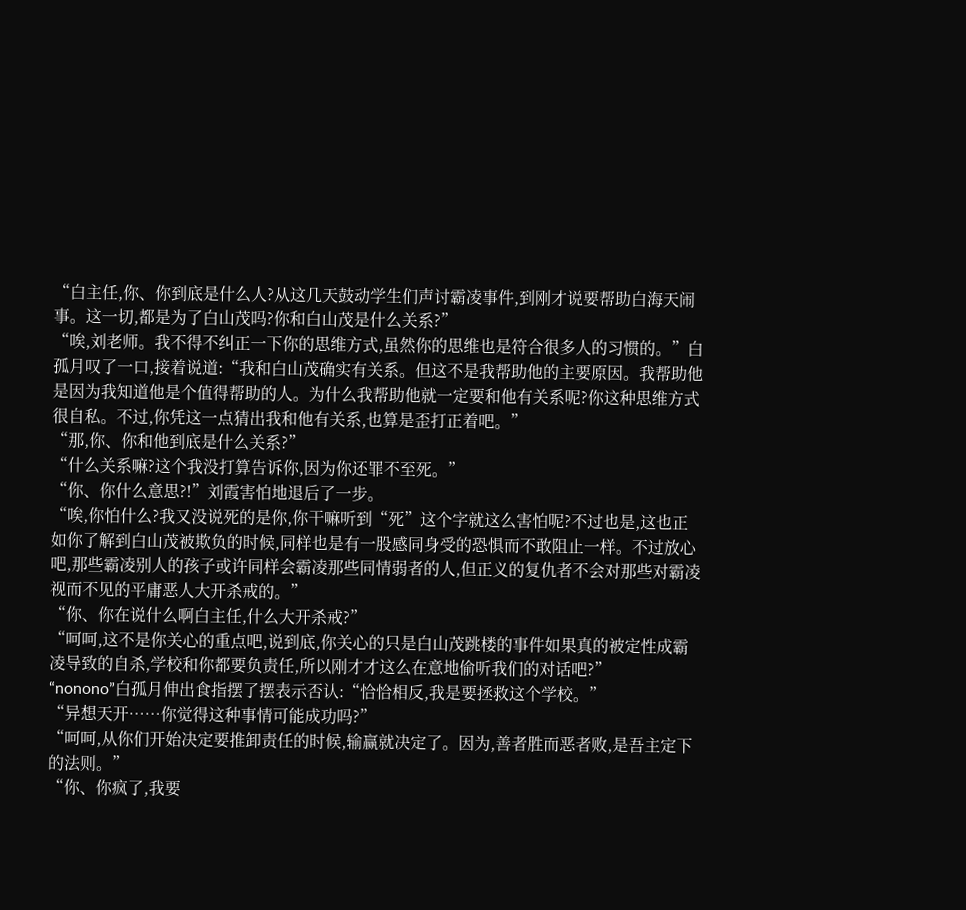“白主任,你、你到底是什么人?从这几天鼓动学生们声讨霸凌事件,到刚才说要帮助白海天闹事。这一切,都是为了白山茂吗?你和白山茂是什么关系?”
“唉,刘老师。我不得不纠正一下你的思维方式,虽然你的思维也是符合很多人的习惯的。”白孤月叹了一口,接着说道:“我和白山茂确实有关系。但这不是我帮助他的主要原因。我帮助他是因为我知道他是个值得帮助的人。为什么我帮助他就一定要和他有关系呢?你这种思维方式很自私。不过,你凭这一点猜出我和他有关系,也算是歪打正着吧。”
“那,你、你和他到底是什么关系?”
“什么关系嘛?这个我没打算告诉你,因为你还罪不至死。”
“你、你什么意思?!”刘霞害怕地退后了一步。
“唉,你怕什么?我又没说死的是你,你干嘛听到“死”这个字就这么害怕呢?不过也是,这也正如你了解到白山茂被欺负的时候,同样也是有一股感同身受的恐惧而不敢阻止一样。不过放心吧,那些霸凌别人的孩子或许同样会霸凌那些同情弱者的人,但正义的复仇者不会对那些对霸凌视而不见的平庸恶人大开杀戒的。”
“你、你在说什么啊白主任,什么大开杀戒?”
“呵呵,这不是你关心的重点吧,说到底,你关心的只是白山茂跳楼的事件如果真的被定性成霸凌导致的自杀,学校和你都要负责任,所以刚才才这么在意地偷听我们的对话吧?”
“nonono”白孤月伸出食指摆了摆表示否认:“恰恰相反,我是要拯救这个学校。”
“异想天开……你觉得这种事情可能成功吗?”
“呵呵,从你们开始决定要推卸责任的时候,输赢就决定了。因为,善者胜而恶者败,是吾主定下的法则。”
“你、你疯了,我要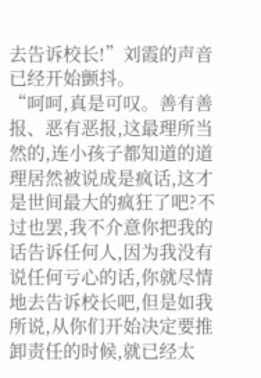去告诉校长!”刘霞的声音已经开始颤抖。
“呵呵,真是可叹。善有善报、恶有恶报,这最理所当然的,连小孩子都知道的道理居然被说成是疯话,这才是世间最大的疯狂了吧?不过也罢,我不介意你把我的话告诉任何人,因为我没有说任何亏心的话,你就尽情地去告诉校长吧,但是如我所说,从你们开始决定要推卸责任的时候,就已经太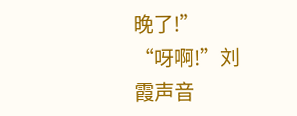晚了!”
“呀啊!”刘霞声音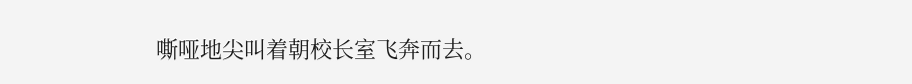嘶哑地尖叫着朝校长室飞奔而去。